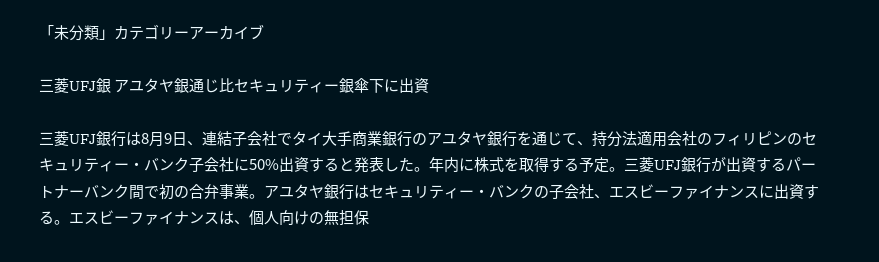「未分類」カテゴリーアーカイブ

三菱UFJ銀 アユタヤ銀通じ比セキュリティー銀傘下に出資

三菱UFJ銀行は8月9日、連結子会社でタイ大手商業銀行のアユタヤ銀行を通じて、持分法適用会社のフィリピンのセキュリティー・バンク子会社に50%出資すると発表した。年内に株式を取得する予定。三菱UFJ銀行が出資するパートナーバンク間で初の合弁事業。アユタヤ銀行はセキュリティー・バンクの子会社、エスビーファイナンスに出資する。エスビーファイナンスは、個人向けの無担保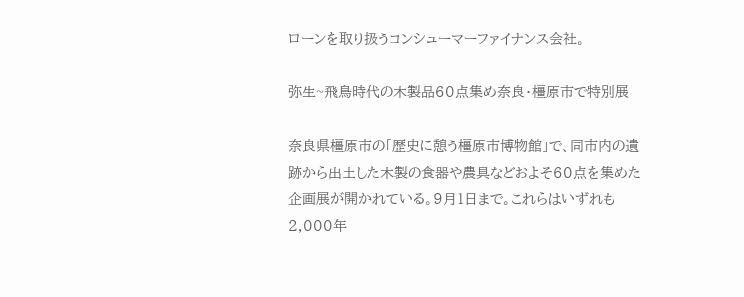ローンを取り扱うコンシューマーファイナンス会社。

弥生~飛鳥時代の木製品60点集め奈良・橿原市で特別展

奈良県橿原市の「歴史に憩う橿原市博物館」で、同市内の遺跡から出土した木製の食器や農具などおよそ60点を集めた企画展が開かれている。9月1日まで。これらはいずれも2,000年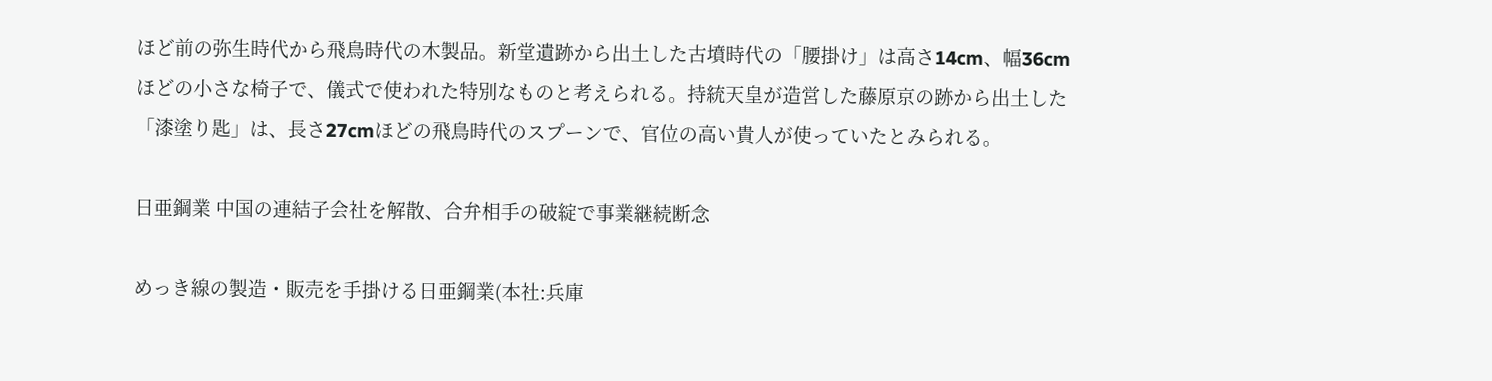ほど前の弥生時代から飛鳥時代の木製品。新堂遺跡から出土した古墳時代の「腰掛け」は高さ14cm、幅36cmほどの小さな椅子で、儀式で使われた特別なものと考えられる。持統天皇が造営した藤原京の跡から出土した「漆塗り匙」は、長さ27cmほどの飛鳥時代のスプーンで、官位の高い貴人が使っていたとみられる。

日亜鋼業 中国の連結子会社を解散、合弁相手の破綻で事業継続断念

めっき線の製造・販売を手掛ける日亜鋼業(本社:兵庫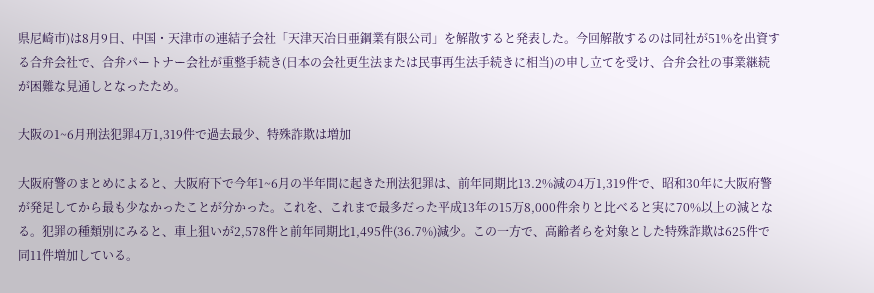県尼崎市)は8月9日、中国・天津市の連結子会社「天津天冶日亜鋼業有限公司」を解散すると発表した。今回解散するのは同社が51%を出資する合弁会社で、合弁パートナー会社が重整手続き(日本の会社更生法または民事再生法手続きに相当)の申し立てを受け、合弁会社の事業継続が困難な見通しとなったため。

大阪の1~6月刑法犯罪4万1,319件で過去最少、特殊詐欺は増加

大阪府警のまとめによると、大阪府下で今年1~6月の半年間に起きた刑法犯罪は、前年同期比13.2%減の4万1,319件で、昭和30年に大阪府警が発足してから最も少なかったことが分かった。これを、これまで最多だった平成13年の15万8,000件余りと比べると実に70%以上の減となる。犯罪の種類別にみると、車上狙いが2,578件と前年同期比1,495件(36.7%)減少。この一方で、高齢者らを対象とした特殊詐欺は625件で同11件増加している。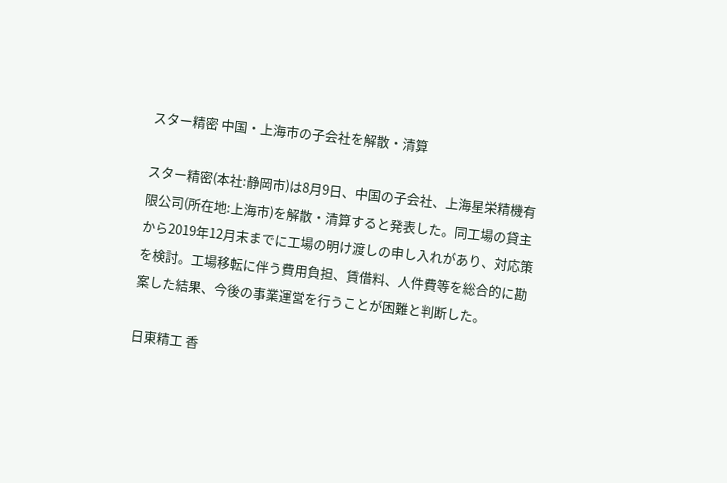スター精密 中国・上海市の子会社を解散・清算

スター精密(本社:静岡市)は8月9日、中国の子会社、上海星栄精機有限公司(所在地:上海市)を解散・清算すると発表した。同工場の貸主から2019年12月末までに工場の明け渡しの申し入れがあり、対応策を検討。工場移転に伴う費用負担、賃借料、人件費等を総合的に勘案した結果、今後の事業運営を行うことが困難と判断した。

日東精工 香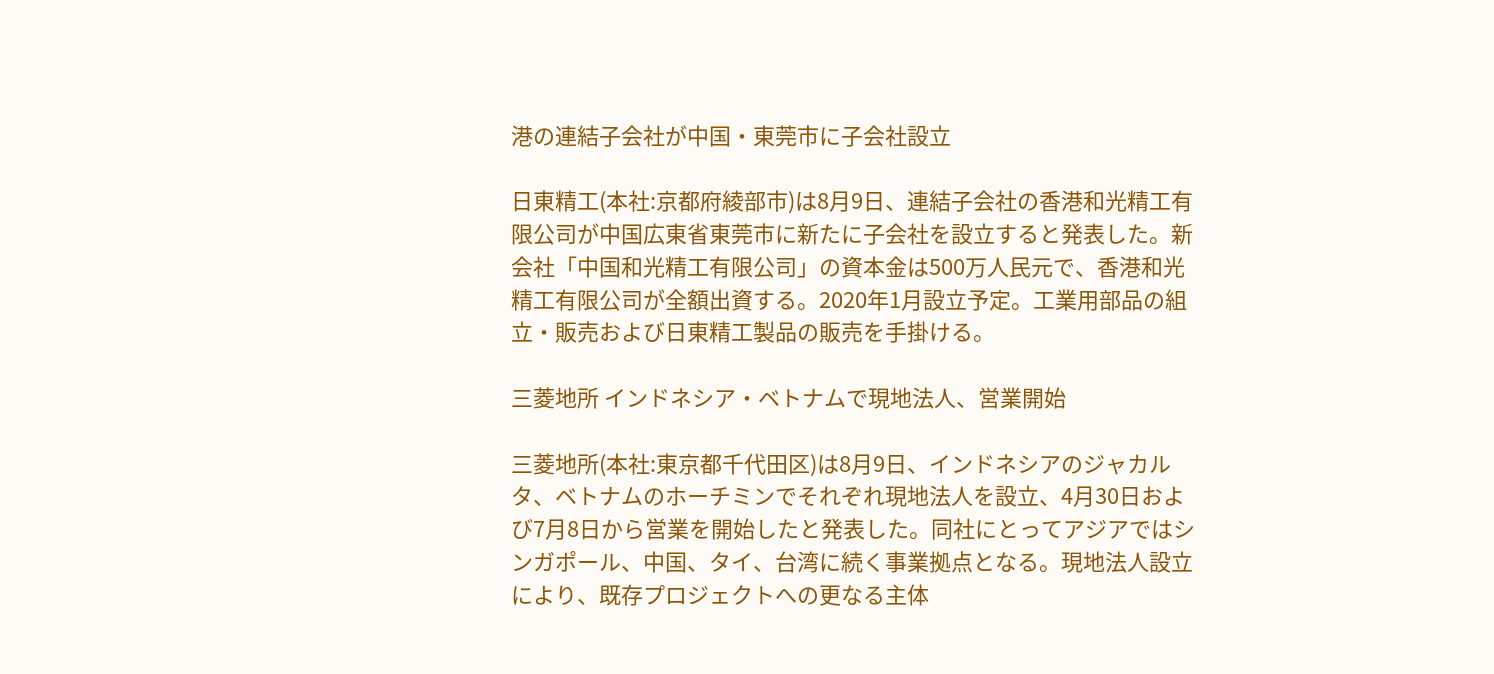港の連結子会社が中国・東莞市に子会社設立

日東精工(本社:京都府綾部市)は8月9日、連結子会社の香港和光精工有限公司が中国広東省東莞市に新たに子会社を設立すると発表した。新会社「中国和光精工有限公司」の資本金は500万人民元で、香港和光精工有限公司が全額出資する。2020年1月設立予定。工業用部品の組立・販売および日東精工製品の販売を手掛ける。

三菱地所 インドネシア・ベトナムで現地法人、営業開始

三菱地所(本社:東京都千代田区)は8月9日、インドネシアのジャカルタ、ベトナムのホーチミンでそれぞれ現地法人を設立、4月30日および7月8日から営業を開始したと発表した。同社にとってアジアではシンガポール、中国、タイ、台湾に続く事業拠点となる。現地法人設立により、既存プロジェクトへの更なる主体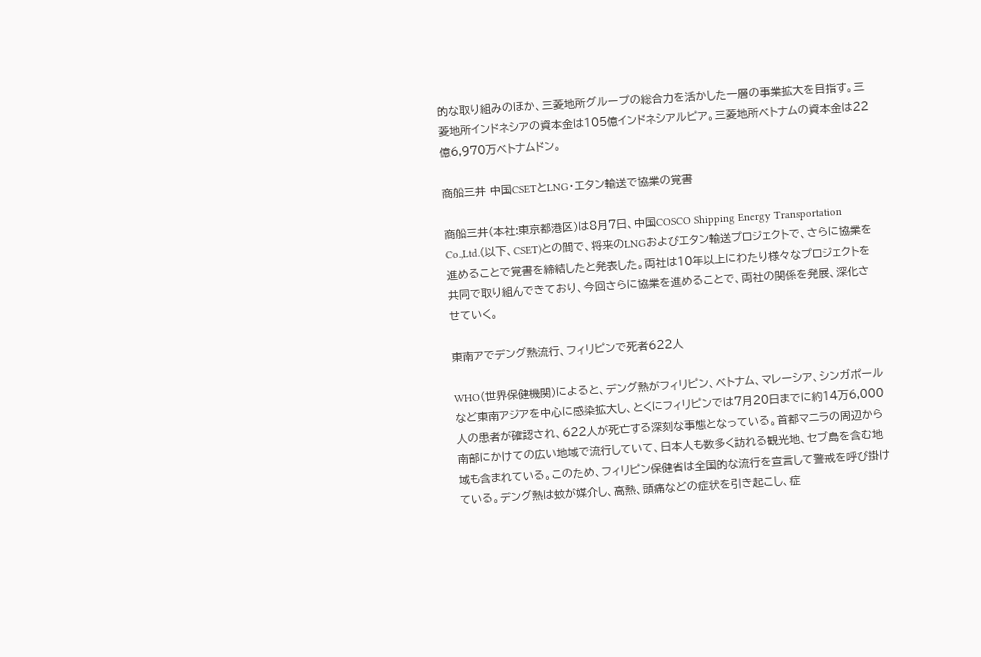的な取り組みのほか、三菱地所グループの総合力を活かした一層の事業拡大を目指す。三菱地所インドネシアの資本金は105億インドネシアルピア。三菱地所ベトナムの資本金は22億6,970万ベトナムドン。

商船三井 中国CSETとLNG・エタン輸送で協業の覚書

商船三井(本社:東京都港区)は8月7日、中国COSCO Shipping Energy Transportation Co.,Ltd.(以下、CSET)との間で、将来のLNGおよびエタン輸送プロジェクトで、さらに協業を進めることで覚書を締結したと発表した。両社は10年以上にわたり様々なプロジェクトを共同で取り組んできており、今回さらに協業を進めることで、両社の関係を発展、深化させていく。

東南アでデング熱流行、フィリピンで死者622人

WHO(世界保健機関)によると、デング熱がフィリピン、ベトナム、マレーシア、シンガポールなど東南アジアを中心に感染拡大し、とくにフィリピンでは7月20日までに約14万6,000人の患者が確認され、622人が死亡する深刻な事態となっている。首都マニラの周辺から南部にかけての広い地域で流行していて、日本人も数多く訪れる観光地、セブ島を含む地域も含まれている。このため、フィリピン保健省は全国的な流行を宣言して警戒を呼び掛けている。デング熱は蚊が媒介し、高熱、頭痛などの症状を引き起こし、症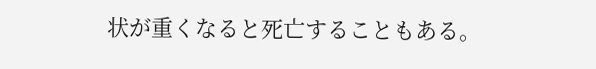状が重くなると死亡することもある。